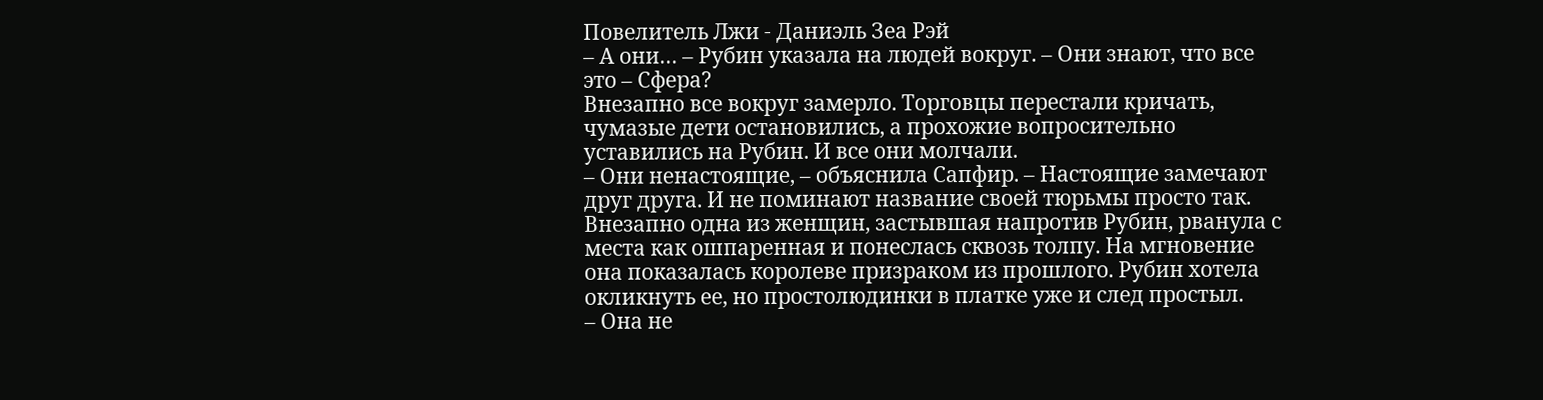Повелитель Лжи - Даниэль Зеа Рэй
– А они… – Рубин указала на людей вокруг. – Они знают, что все это – Сфера?
Внезапно все вокруг замерло. Торговцы перестали кричать, чумазые дети остановились, а прохожие вопросительно уставились на Рубин. И все они молчали.
– Они ненастоящие, – объяснила Сапфир. – Настоящие замечают друг друга. И не поминают название своей тюрьмы просто так.
Внезапно одна из женщин, застывшая напротив Рубин, рванула с места как ошпаренная и понеслась сквозь толпу. На мгновение она показалась королеве призраком из прошлого. Рубин хотела окликнуть ее, но простолюдинки в платке уже и след простыл.
– Она не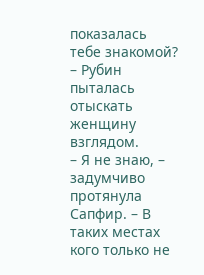показалась тебе знакомой? – Рубин пыталась отыскать женщину взглядом.
– Я не знаю, – задумчиво протянула Сапфир. – В таких местах кого только не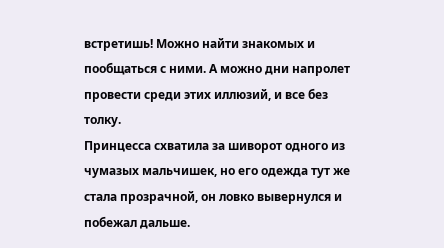встретишь! Можно найти знакомых и пообщаться с ними. А можно дни напролет провести среди этих иллюзий, и все без толку.
Принцесса схватила за шиворот одного из чумазых мальчишек, но его одежда тут же стала прозрачной, он ловко вывернулся и побежал дальше.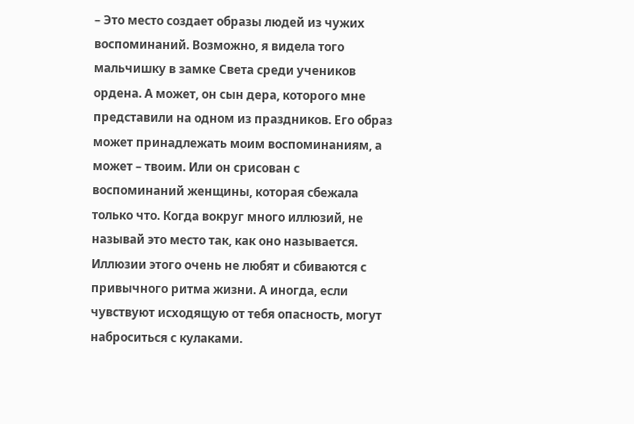– Это место создает образы людей из чужих воспоминаний. Возможно, я видела того мальчишку в замке Света среди учеников ордена. А может, он сын дера, которого мне представили на одном из праздников. Его образ может принадлежать моим воспоминаниям, а может – твоим. Или он срисован с воспоминаний женщины, которая сбежала только что. Когда вокруг много иллюзий, не называй это место так, как оно называется. Иллюзии этого очень не любят и сбиваются с привычного ритма жизни. А иногда, если чувствуют исходящую от тебя опасность, могут наброситься с кулаками.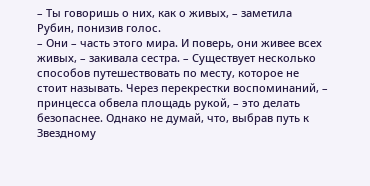– Ты говоришь о них, как о живых, – заметила Рубин, понизив голос.
– Они – часть этого мира. И поверь, они живее всех живых, – закивала сестра. – Существует несколько способов путешествовать по месту, которое не стоит называть. Через перекрестки воспоминаний, – принцесса обвела площадь рукой, – это делать безопаснее. Однако не думай, что, выбрав путь к Звездному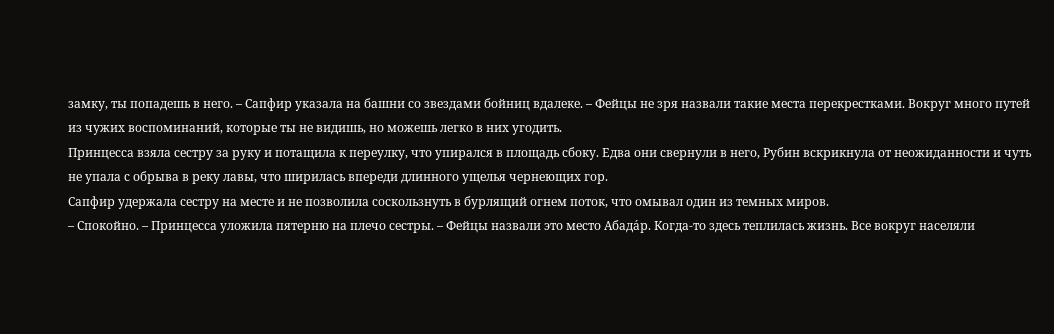замку, ты попадешь в него. – Сапфир указала на башни со звездами бойниц вдалеке. – Фейцы не зря назвали такие места перекрестками. Вокруг много путей из чужих воспоминаний, которые ты не видишь, но можешь легко в них угодить.
Принцесса взяла сестру за руку и потащила к переулку, что упирался в площадь сбоку. Едва они свернули в него, Рубин вскрикнула от неожиданности и чуть не упала с обрыва в реку лавы, что ширилась впереди длинного ущелья чернеющих гор.
Сапфир удержала сестру на месте и не позволила соскользнуть в бурлящий огнем поток, что омывал один из темных миров.
– Спокойно. – Принцесса уложила пятерню на плечо сестры. – Фейцы назвали это место Абада́р. Когда-то здесь теплилась жизнь. Все вокруг населяли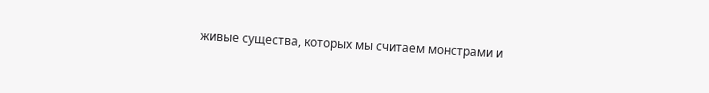живые существа, которых мы считаем монстрами и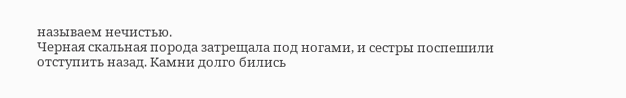называем нечистью.
Черная скальная порода затрещала под ногами, и сестры поспешили отступить назад. Камни долго бились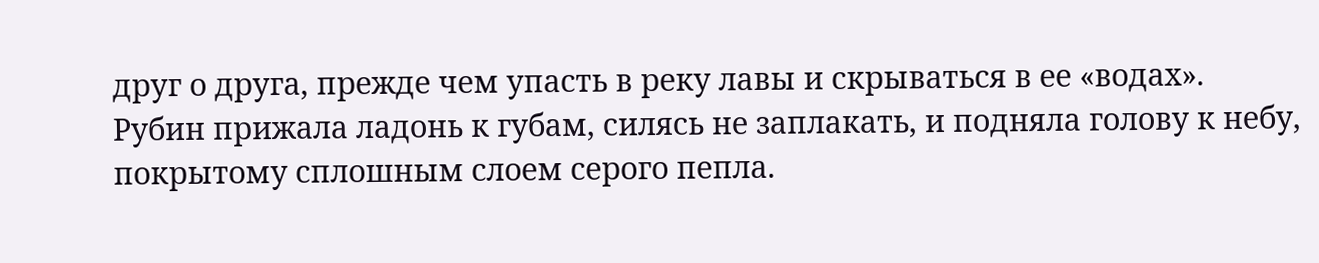друг о друга, прежде чем упасть в реку лавы и скрываться в ее «водах».
Рубин прижала ладонь к губам, силясь не заплакать, и подняла голову к небу, покрытому сплошным слоем серого пепла.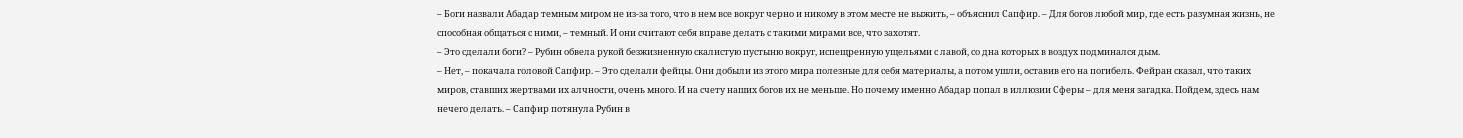– Боги назвали Абадар темным миром не из-за того, что в нем все вокруг черно и никому в этом месте не выжить, – объяснил Сапфир. – Для богов любой мир, где есть разумная жизнь, не способная общаться с ними, – темный. И они считают себя вправе делать с такими мирами все, что захотят.
– Это сделали боги? – Рубин обвела рукой безжизненную скалистую пустыню вокруг, испещренную ущельями с лавой, со дна которых в воздух подминался дым.
– Нет, – покачала головой Сапфир. – Это сделали фейцы. Они добыли из этого мира полезные для себя материалы, а потом ушли, оставив его на погибель. Фейран сказал, что таких миров, ставших жертвами их алчности, очень много. И на счету наших богов их не меньше. Но почему именно Абадар попал в иллюзии Сферы – для меня загадка. Пойдем, здесь нам нечего делать. – Сапфир потянула Рубин в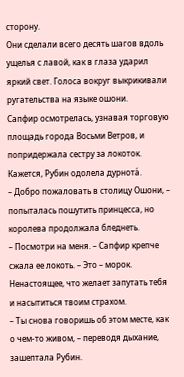сторону.
Они сделали всего десять шагов вдоль ущелья с лавой, как в глаза ударил яркий свет. Голоса вокруг выкрикивали ругательства на языке ошони.
Сапфир осмотрелась, узнавая торговую площадь города Восьми Ветров, и попридержала сестру за локоток. Кажется, Рубин одолела дурнота́.
– Добро пожаловать в столицу Ошони, – попыталась пошутить принцесса, но королева продолжала бледнеть.
– Посмотри на меня. – Сапфир крепче сжала ее локоть. – Это – морок. Ненастоящее, что желает запутать тебя и насытиться твоим страхом.
– Ты снова говоришь об этом месте, как о чем-то живом, – переводя дыхание, зашептала Рубин.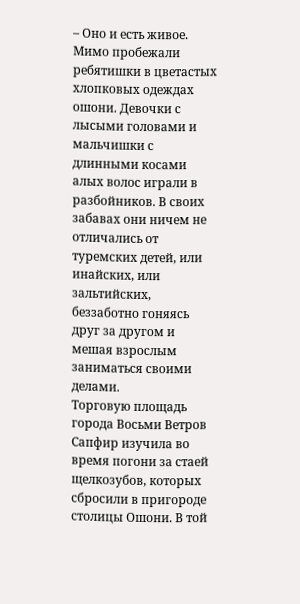– Оно и есть живое.
Мимо пробежали ребятишки в цветастых хлопковых одеждах ошони. Девочки с лысыми головами и мальчишки с длинными косами алых волос играли в разбойников. В своих забавах они ничем не отличались от туремских детей, или инайских, или зальтийских, беззаботно гоняясь друг за другом и мешая взрослым заниматься своими делами.
Торговую площадь города Восьми Ветров Сапфир изучила во время погони за стаей щелкозубов, которых сбросили в пригороде столицы Ошони. В той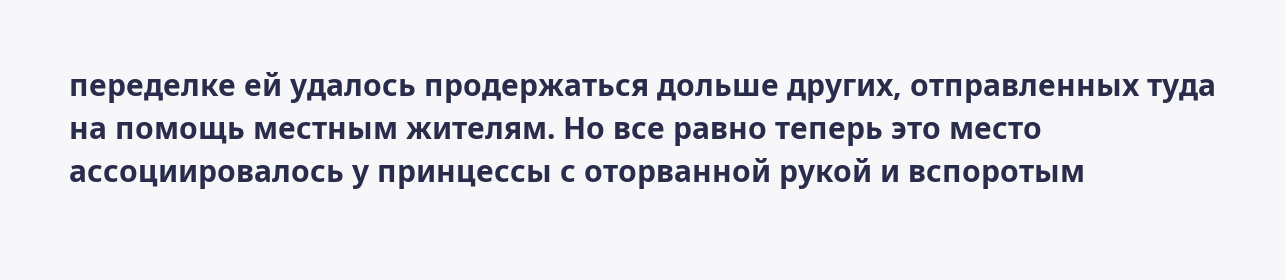переделке ей удалось продержаться дольше других, отправленных туда на помощь местным жителям. Но все равно теперь это место ассоциировалось у принцессы с оторванной рукой и вспоротым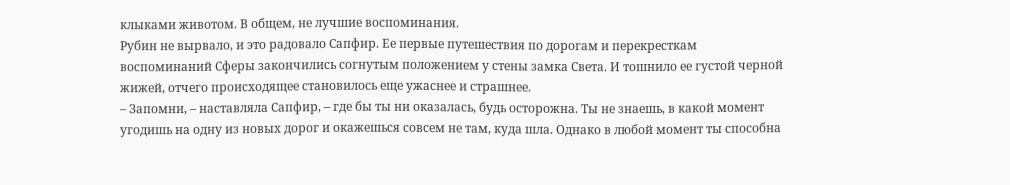клыками животом. В общем, не лучшие воспоминания.
Рубин не вырвало, и это радовало Сапфир. Ее первые путешествия по дорогам и перекресткам воспоминаний Сферы закончились согнутым положением у стены замка Света. И тошнило ее густой черной жижей, отчего происходящее становилось еще ужаснее и страшнее.
– Запомни, – наставляла Сапфир, – где бы ты ни оказалась, будь осторожна. Ты не знаешь, в какой момент угодишь на одну из новых дорог и окажешься совсем не там, куда шла. Однако в любой момент ты способна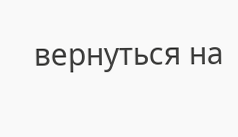вернуться на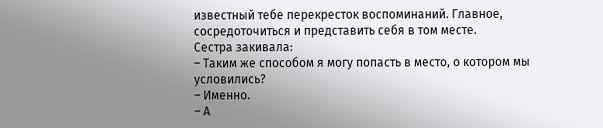известный тебе перекресток воспоминаний. Главное, сосредоточиться и представить себя в том месте.
Сестра закивала:
– Таким же способом я могу попасть в место, о котором мы условились?
– Именно.
– А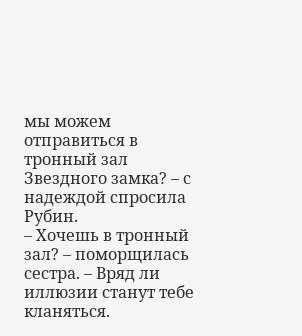мы можем отправиться в тронный зал Звездного замка? – с надеждой спросила Рубин.
– Хочешь в тронный зал? – поморщилась сестра. – Вряд ли иллюзии станут тебе кланяться.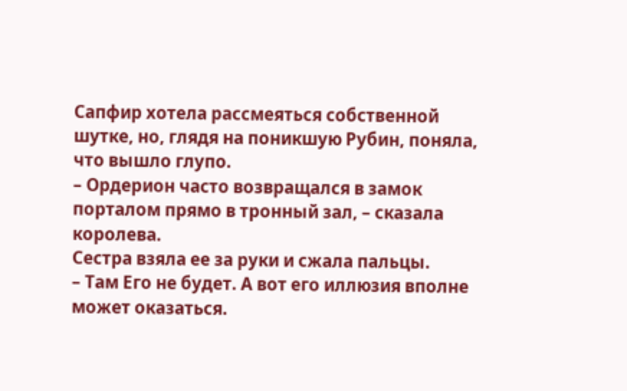Сапфир хотела рассмеяться собственной шутке, но, глядя на поникшую Рубин, поняла, что вышло глупо.
– Ордерион часто возвращался в замок порталом прямо в тронный зал, – сказала королева.
Сестра взяла ее за руки и сжала пальцы.
– Там Его не будет. А вот его иллюзия вполне может оказаться.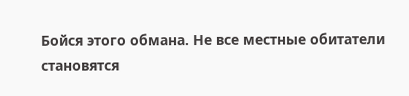Бойся этого обмана. Не все местные обитатели становятся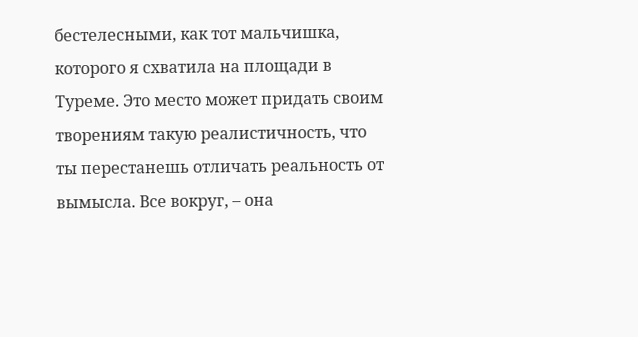бестелесными, как тот мальчишка, которого я схватила на площади в Туреме. Это место может придать своим творениям такую реалистичность, что ты перестанешь отличать реальность от вымысла. Все вокруг, – она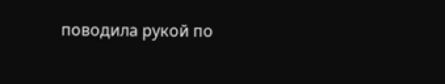поводила рукой по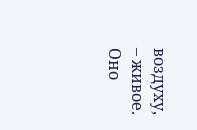воздуху, – живое. Оно